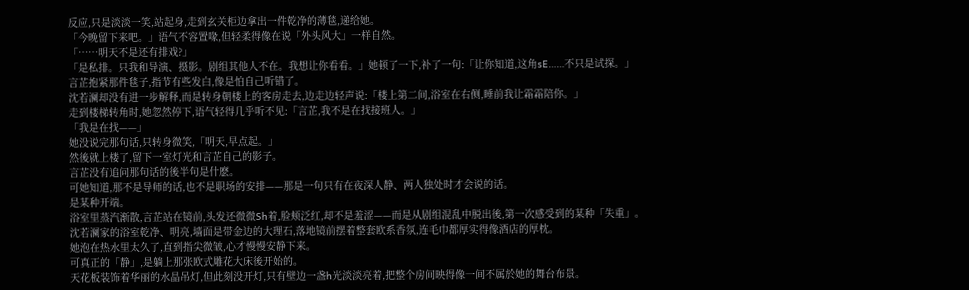反应,只是淡淡一笑,站起身,走到玄关柜边拿出一件乾净的薄毯,递给她。
「今晚留下来吧。」语气不容置喙,但轻柔得像在说「外头风大」一样自然。
「……明天不是还有排戏?」
「是私排。只我和导演、摄影。剧组其他人不在。我想让你看看。」她顿了一下,补了一句:「让你知道,这角sE……不只是试探。」
言芷抱紧那件毯子,指节有些发白,像是怕自己听错了。
沈若澜却没有进一步解释,而是转身朝楼上的客房走去,边走边轻声说:「楼上第二间,浴室在右侧,睡前我让霜霜陪你。」
走到楼梯转角时,她忽然停下,语气轻得几乎听不见:「言芷,我不是在找接班人。」
「我是在找——」
她没说完那句话,只转身微笑,「明天,早点起。」
然後就上楼了,留下一室灯光和言芷自己的影子。
言芷没有追问那句话的後半句是什麽。
可她知道,那不是导师的话,也不是职场的安排——那是一句只有在夜深人静、两人独处时才会说的话。
是某种开端。
浴室里蒸汽渐散,言芷站在镜前,头发还微微Sh着,脸颊泛红,却不是羞涩——而是从剧组混乱中脱出後,第一次感受到的某种「失重」。
沈若澜家的浴室乾净、明亮,墙面是带金边的大理石,落地镜前摆着整套欧系香氛,连毛巾都厚实得像酒店的厚枕。
她泡在热水里太久了,直到指尖微皱,心才慢慢安静下来。
可真正的「静」,是躺上那张欧式雕花大床後开始的。
天花板装饰着华丽的水晶吊灯,但此刻没开灯,只有壁边一盏h光淡淡亮着,把整个房间映得像一间不属於她的舞台布景。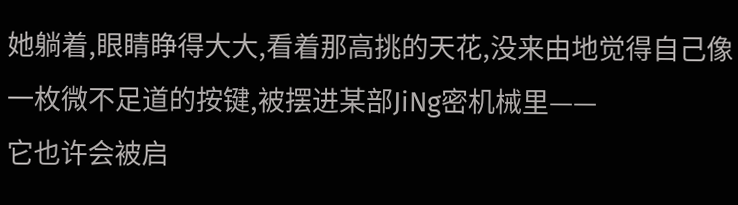她躺着,眼睛睁得大大,看着那高挑的天花,没来由地觉得自己像一枚微不足道的按键,被摆进某部JiNg密机械里——
它也许会被启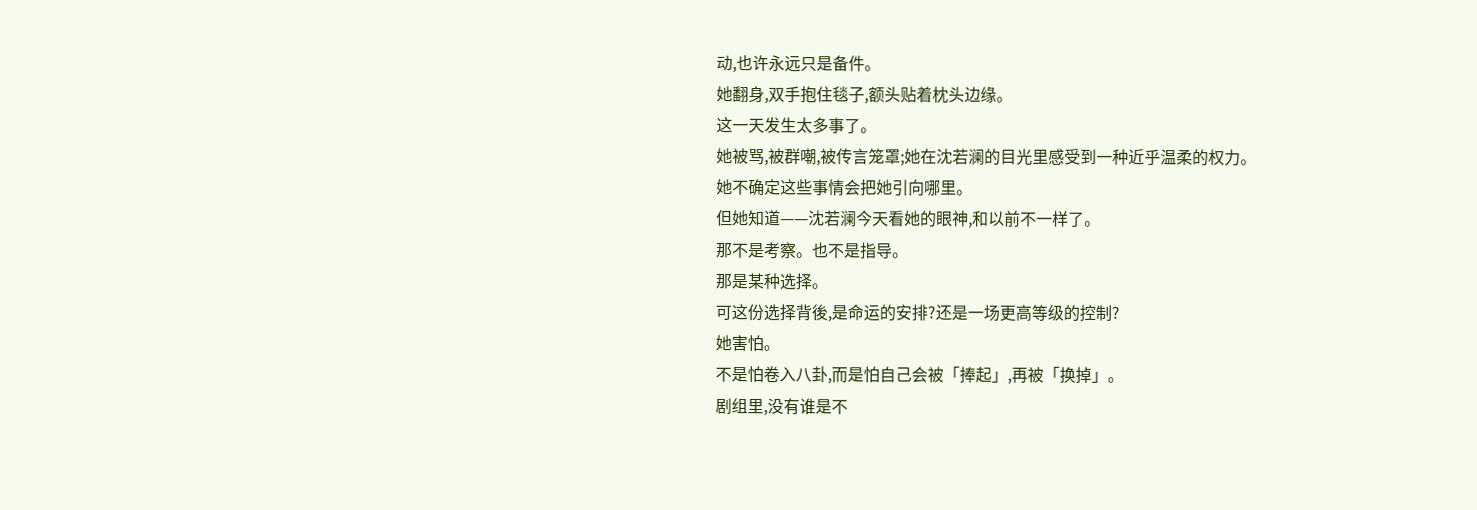动,也许永远只是备件。
她翻身,双手抱住毯子,额头贴着枕头边缘。
这一天发生太多事了。
她被骂,被群嘲,被传言笼罩;她在沈若澜的目光里感受到一种近乎温柔的权力。
她不确定这些事情会把她引向哪里。
但她知道——沈若澜今天看她的眼神,和以前不一样了。
那不是考察。也不是指导。
那是某种选择。
可这份选择背後,是命运的安排?还是一场更高等级的控制?
她害怕。
不是怕卷入八卦,而是怕自己会被「捧起」,再被「换掉」。
剧组里,没有谁是不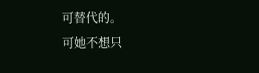可替代的。
可她不想只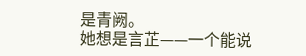是青阙。
她想是言芷——一个能说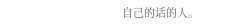自己的话的人。